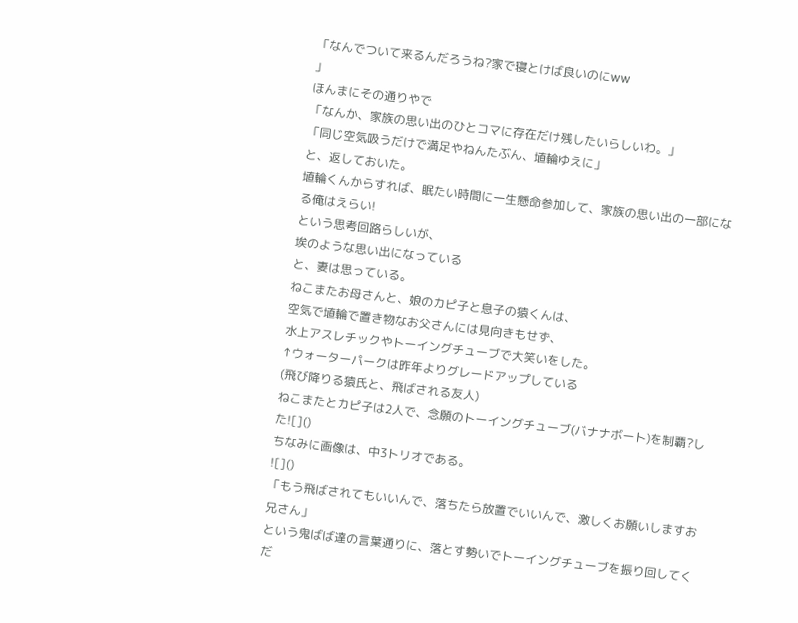「なんでついて来るんだろうね?家で寝とけば良いのにww
」
ほんまにその通りやで
「なんか、家族の思い出のひとコマに存在だけ残したいらしいわ。」
「同じ空気吸うだけで満足やねんたぶん、埴輪ゆえに」
と、返しておいた。
埴輪くんからすれば、眠たい時間に一生懸命参加して、家族の思い出の一部になる俺はえらい!
という思考回路らしいが、
埃のような思い出になっている
と、妻は思っている。
ねこまたお母さんと、娘のカピ子と息子の猿くんは、
空気で埴輪で置き物なお父さんには見向きもせず、
水上アスレチックやトーイングチューブで大笑いをした。
↑ウォーターパークは昨年よりグレードアップしている
(飛び降りる猿氏と、飛ばされる友人)
ねこまたとカピ子は2人で、念願のトーイングチューブ(バナナボート)を制覇?した![]()
ちなみに画像は、中3トリオである。
![]()
「もう飛ばされてもいいんで、落ちたら放置でいいんで、激しくお願いしますお兄さん」
という鬼ばば達の言葉通りに、落とす勢いでトーイングチューブを振り回してくだ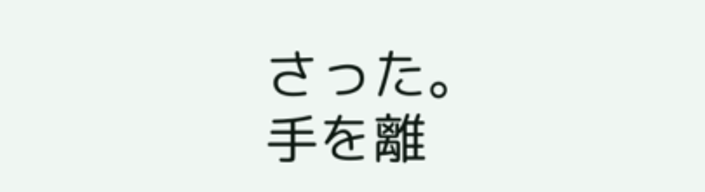さった。
手を離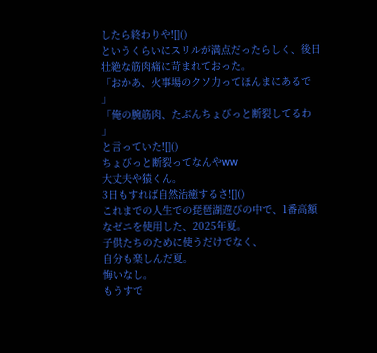したら終わりや![]()
というくらいにスリルが満点だったらしく、後日壮絶な筋肉痛に苛まれておった。
「おかあ、火事場のクソ力ってほんまにあるで
」
「俺の腕筋肉、たぶんちょびっと断裂してるわ
」
と言っていた![]()
ちょびっと断裂ってなんやww
大丈夫や猿くん。
3日もすれば自然治癒するさ![]()
これまでの人生での琵琶湖遊びの中で、1番高額なゼニを使用した、2025年夏。
子供たちのために使うだけでなく、
自分も楽しんだ夏。
悔いなし。
もうすで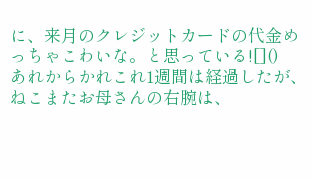に、来月のクレジットカードの代金めっちゃこわいな。と思っている![]()
あれからかれこれ1週間は経過したが、ねこまたお母さんの右腕は、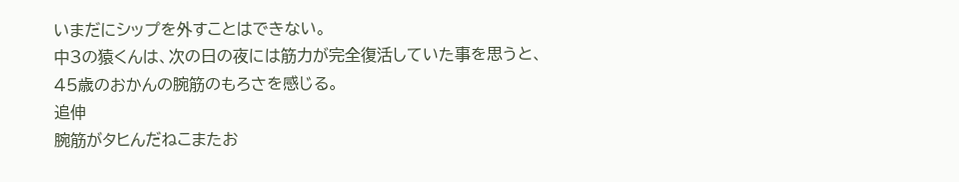いまだにシップを外すことはできない。
中3の猿くんは、次の日の夜には筋力が完全復活していた事を思うと、
45歳のおかんの腕筋のもろさを感じる。
追伸
腕筋がタヒんだねこまたお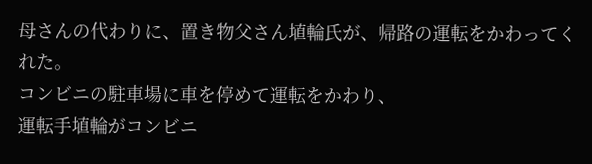母さんの代わりに、置き物父さん埴輪氏が、帰路の運転をかわってくれた。
コンビニの駐車場に車を停めて運転をかわり、
運転手埴輪がコンビニ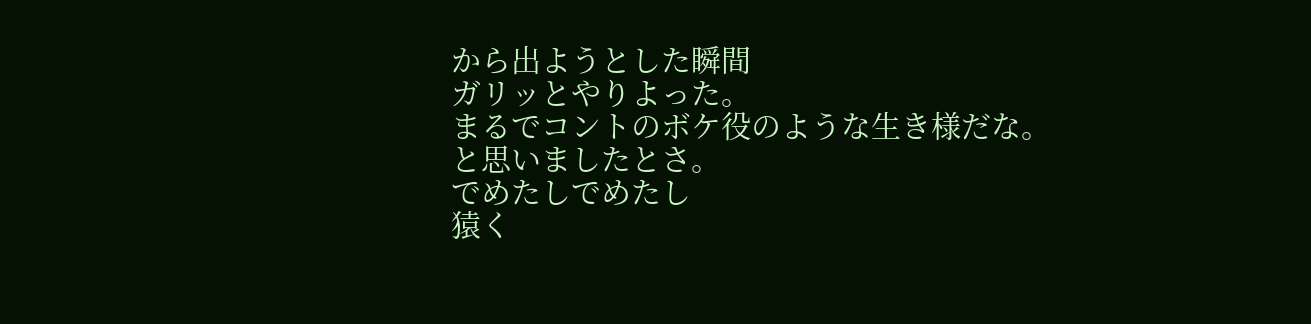から出ようとした瞬間
ガリッとやりよった。
まるでコントのボケ役のような生き様だな。
と思いましたとさ。
でめたしでめたし
猿く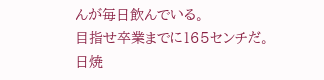んが毎日飲んでいる。
目指せ卒業までに165センチだ。
日焼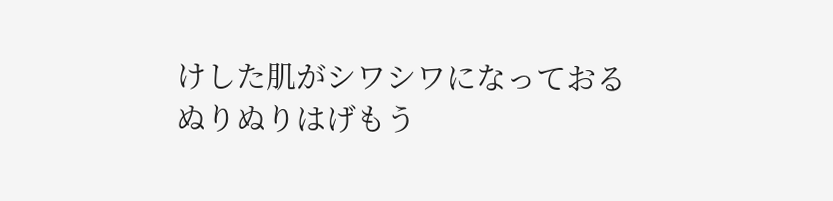けした肌がシワシワになっておる
ぬりぬりはげもう